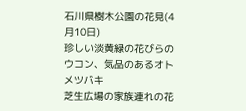石川県樹木公園の花見(4月10日)
珍しい淡黄緑の花びらのウコン、気品のあるオトメツバキ
芝生広場の家族連れの花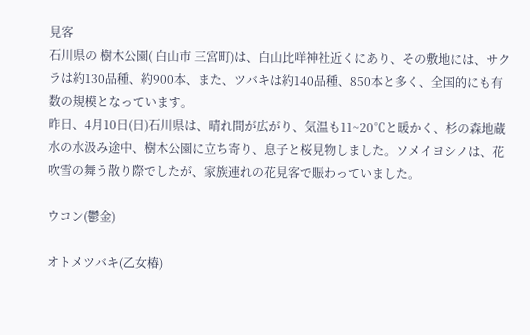見客
石川県の 樹木公園( 白山市 三宮町)は、白山比咩神社近くにあり、その敷地には、サクラは約130品種、約900本、また、ツバキは約140品種、850本と多く、全国的にも有数の規模となっています。
昨日、4月10日(日)石川県は、晴れ間が広がり、気温も11~20℃と暖かく、杉の森地蔵水の水汲み途中、樹木公園に立ち寄り、息子と桜見物しました。ソメイヨシノは、花吹雪の舞う散り際でしたが、家族連れの花見客で賑わっていました。

ウコン(鬱金)

オトメツバキ(乙女椿)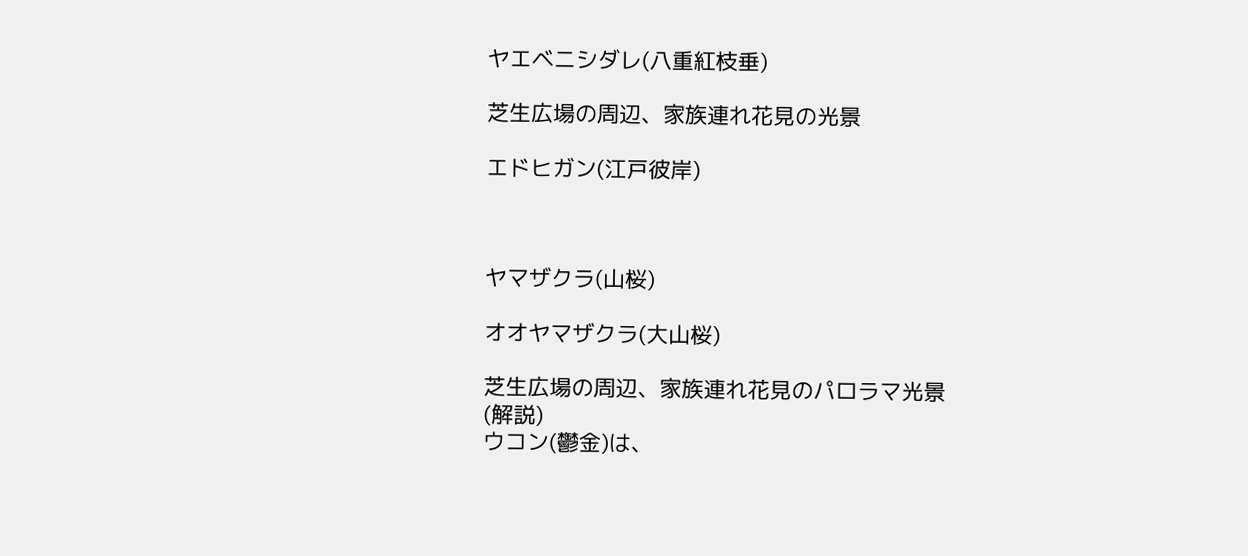ヤエベニシダレ(八重紅枝垂)

芝生広場の周辺、家族連れ花見の光景

エドヒガン(江戸彼岸)



ヤマザクラ(山桜)

オオヤマザクラ(大山桜)

芝生広場の周辺、家族連れ花見のパロラマ光景
(解説)
ウコン(鬱金)は、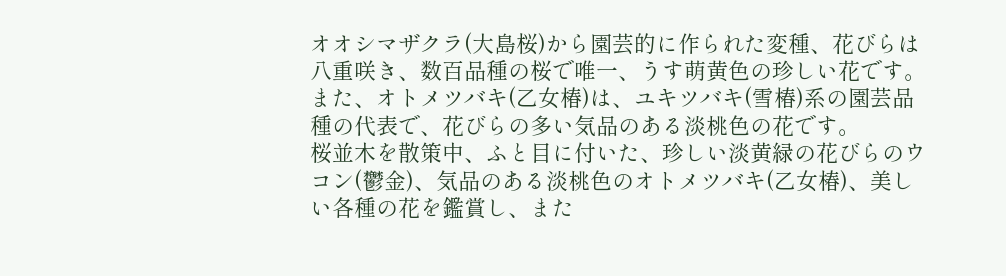オオシマザクラ(大島桜)から園芸的に作られた変種、花びらは八重咲き、数百品種の桜で唯一、うす萌黄色の珍しい花です。また、オトメツバキ(乙女椿)は、ユキツバキ(雪椿)系の園芸品種の代表で、花びらの多い気品のある淡桃色の花です。
桜並木を散策中、ふと目に付いた、珍しい淡黄緑の花びらのウコン(鬱金)、気品のある淡桃色のオトメツバキ(乙女椿)、美しい各種の花を鑑賞し、また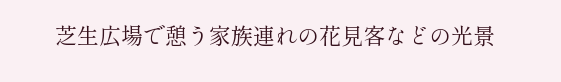芝生広場で憩う家族連れの花見客などの光景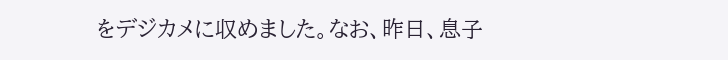をデジカメに収めました。なお、昨日、息子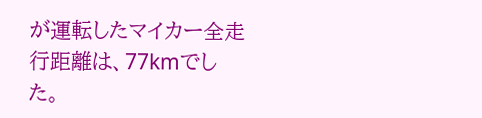が運転したマイカー全走行距離は、77kmでした。